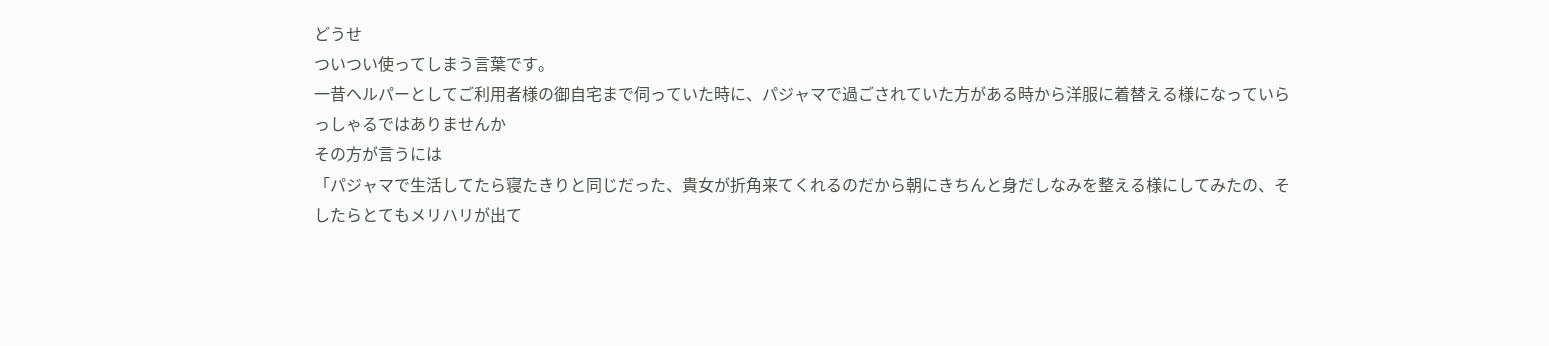どうせ
ついつい使ってしまう言葉です。
一昔ヘルパーとしてご利用者様の御自宅まで伺っていた時に、パジャマで過ごされていた方がある時から洋服に着替える様になっていらっしゃるではありませんか
その方が言うには
「パジャマで生活してたら寝たきりと同じだった、貴女が折角来てくれるのだから朝にきちんと身だしなみを整える様にしてみたの、そしたらとてもメリハリが出て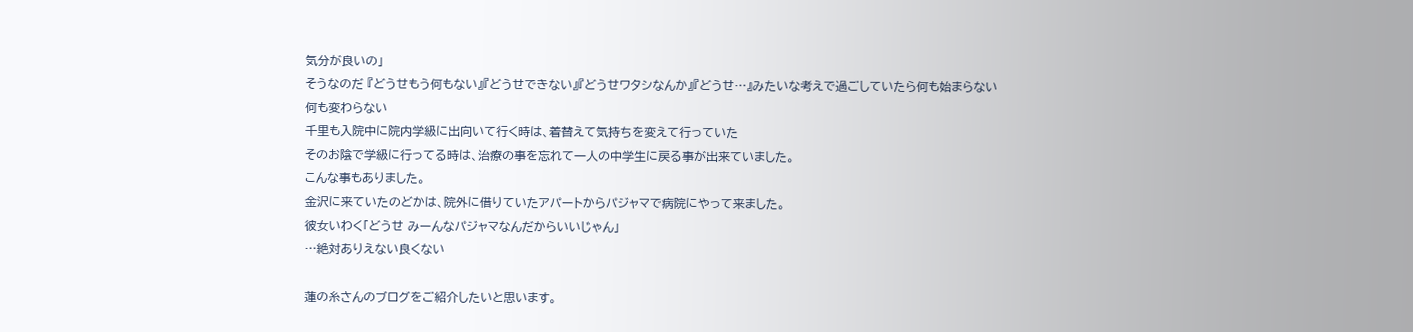気分が良いの」
そうなのだ 『どうせもう何もない』『どうせできない』『どうせワタシなんか』『どうせ…』みたいな考えで過ごしていたら何も始まらない
何も変わらない
千里も入院中に院内学級に出向いて行く時は、着替えて気持ちを変えて行っていた
そのお陰で学級に行ってる時は、治療の事を忘れて一人の中学生に戻る事が出来ていました。
こんな事もありました。
金沢に来ていたのどかは、院外に借りていたアパートからパジャマで病院にやって来ました。
彼女いわく「どうせ みーんなパジャマなんだからいいじゃん」
…絶対ありえない良くない

蓮の糸さんのブログをご紹介したいと思います。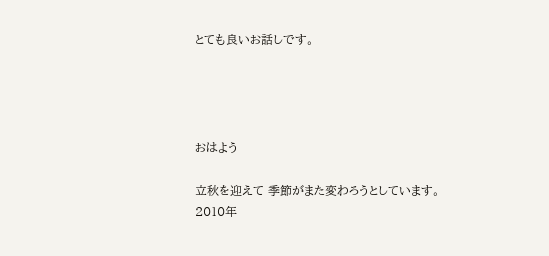とても良いお話しです。




おはよう

立秋を迎えて 季節がまた変わろうとしています。
2010年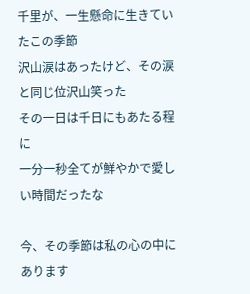千里が、一生懸命に生きていたこの季節
沢山涙はあったけど、その涙と同じ位沢山笑った
その一日は千日にもあたる程に
一分一秒全てが鮮やかで愛しい時間だったな

今、その季節は私の心の中にあります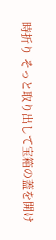時折り そっと取り出して宝箱の蓋を開け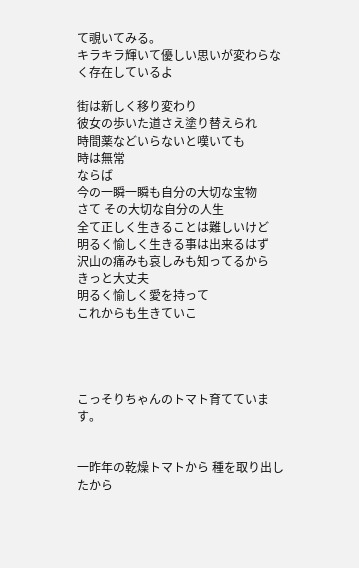て覗いてみる。
キラキラ輝いて優しい思いが変わらなく存在しているよ

街は新しく移り変わり
彼女の歩いた道さえ塗り替えられ
時間薬などいらないと嘆いても
時は無常
ならば
今の一瞬一瞬も自分の大切な宝物
さて その大切な自分の人生
全て正しく生きることは難しいけど
明るく愉しく生きる事は出来るはず
沢山の痛みも哀しみも知ってるから
きっと大丈夫
明るく愉しく愛を持って
これからも生きていこ




こっそりちゃんのトマト育てています。


一昨年の乾燥トマトから 種を取り出したから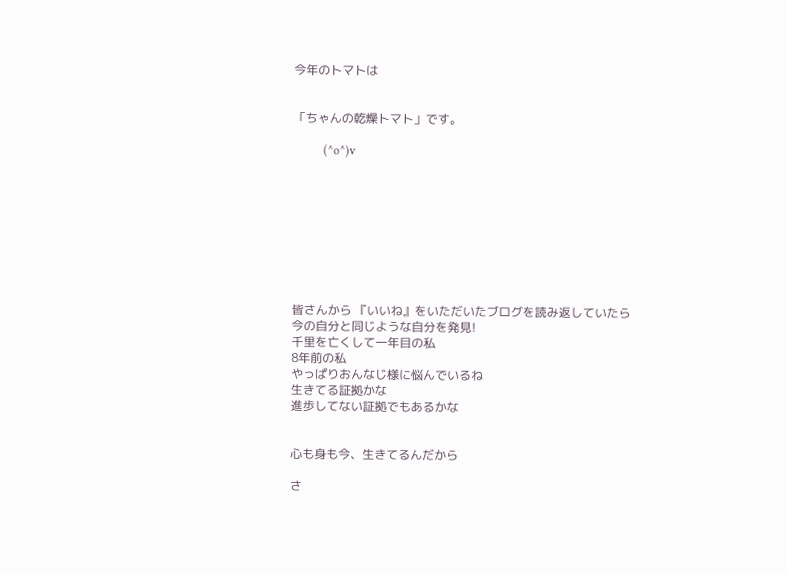今年のトマトは


「ちゃんの乾燥トマト」です。

          (^o^)v









皆さんから 『いいね』をいただいたブログを読み返していたら
今の自分と同じような自分を発見!
千里を亡くして一年目の私
8年前の私
やっぱりおんなじ様に悩んでいるね
生きてる証拠かな
進歩してない証拠でもあるかな


心も身も今、生きてるんだから

さ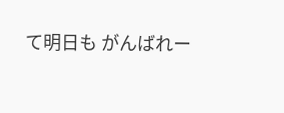て明日も がんばれー